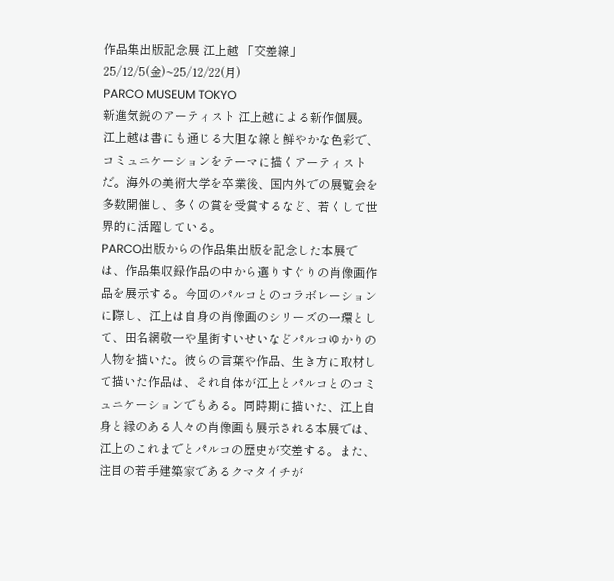作品集出版記念展 江上越 「交差線」
25/12/5(金)~25/12/22(月)
PARCO MUSEUM TOKYO
新進気鋭のアーティスト 江上越による新作個展。
江上越は書にも通じる大胆な線と鮮やかな色彩で、コミュニケーションをテーマに描くアーティストだ。海外の美術大学を卒業後、国内外での展覧会を多数開催し、多くの賞を受賞するなど、若くして世界的に活躍している。
PARCO出版からの作品集出版を記念した本展では、作品集収録作品の中から選りすぐりの肖像画作品を展示する。今回のパルコとのコラボレーションに際し、江上は自身の肖像画のシリーズの一環として、田名網敬一や星街すいせいなどパルコゆかりの人物を描いた。彼らの言葉や作品、生き方に取材して描いた作品は、それ自体が江上とパルコとのコミュニケーションでもある。同時期に描いた、江上自身と縁のある人々の肖像画も展示される本展では、江上のこれまでとパルコの歴史が交差する。また、注目の若手建築家であるクマタイチが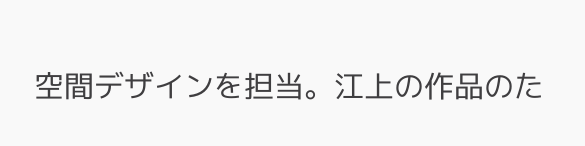空間デザインを担当。江上の作品のた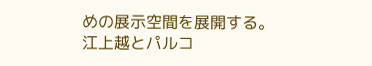めの展示空間を展開する。
江上越とパルコ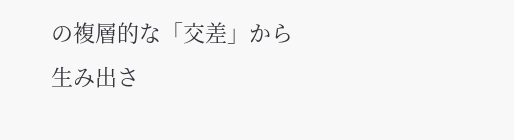の複層的な「交差」から生み出さ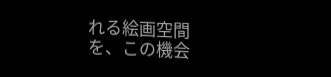れる絵画空間を、この機会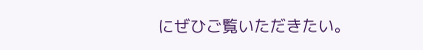にぜひご覧いただきたい。